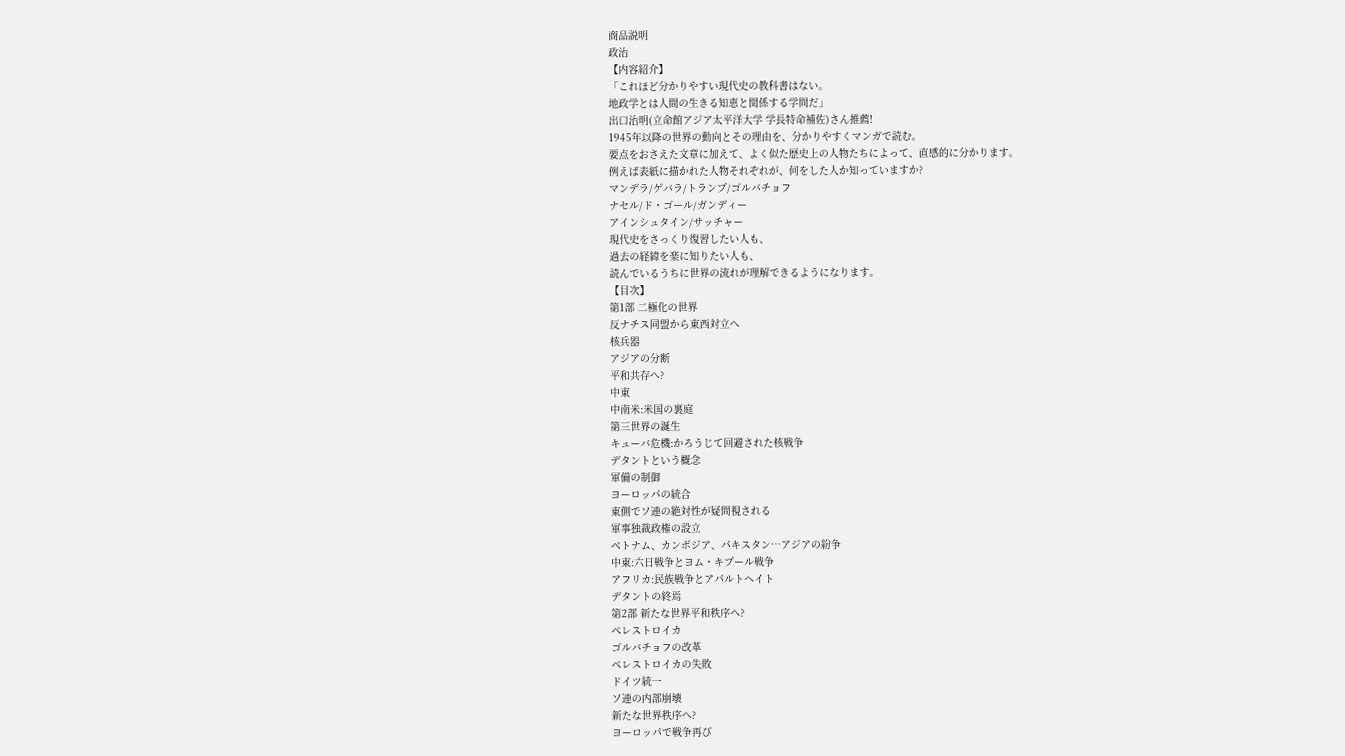商品説明
政治
【内容紹介】
「これほど分かりやすい現代史の教科書はない。
地政学とは人間の生きる知恵と関係する学問だ」
出口治明(立命館アジア太平洋大学 学長特命補佐)さん推薦!
1945年以降の世界の動向とその理由を、分かりやすくマンガで読む。
要点をおさえた文章に加えて、よく似た歴史上の人物たちによって、直感的に分かります。
例えば表紙に描かれた人物それぞれが、何をした人か知っていますか?
マンデラ/ゲバラ/トランプ/ゴルバチョフ
ナセル/ド・ゴール/ガンディー
アインシュタイン/サッチャー
現代史をさっくり復習したい人も、
過去の経緯を楽に知りたい人も、
読んでいるうちに世界の流れが理解できるようになります。
【目次】
第1部 二極化の世界
反ナチス同盟から東西対立へ
核兵器
アジアの分断
平和共存へ?
中東
中南米:米国の裏庭
第三世界の誕生
キューバ危機:かろうじて回避された核戦争
デタントという概念
軍備の制御
ヨーロッパの統合
東側でソ連の絶対性が疑問視される
軍事独裁政権の設立
ベトナム、カンボジア、パキスタン…アジアの紛争
中東:六日戦争とヨム・キプール戦争
アフリカ:民族戦争とアパルトヘイト
デタントの終焉
第2部 新たな世界平和秩序へ?
ペレストロイカ
ゴルバチョフの改革
ペレストロイカの失敗
ドイツ統一
ソ連の内部崩壊
新たな世界秩序へ?
ヨーロッパで戦争再び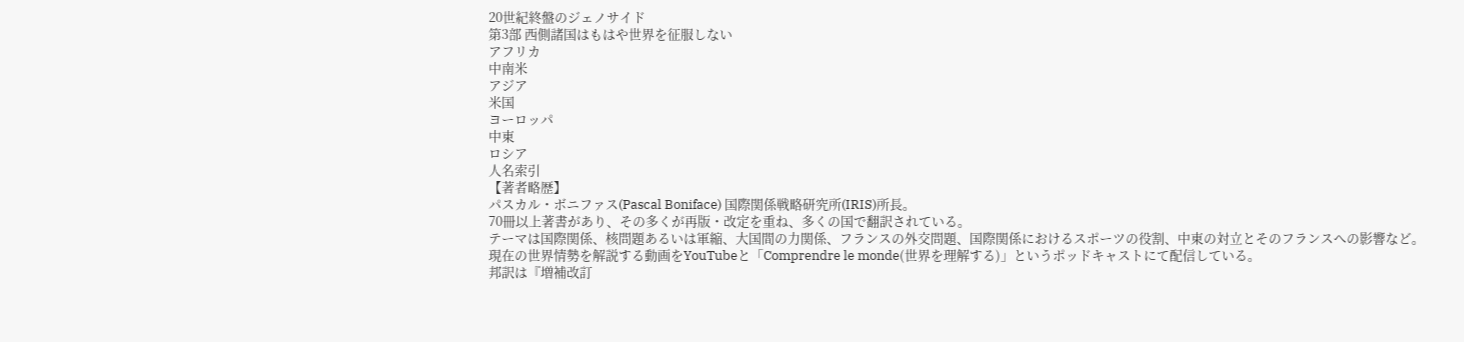20世紀終盤のジェノサイド
第3部 西側諸国はもはや世界を征服しない
アフリカ
中南米
アジア
米国
ヨーロッパ
中東
ロシア
人名索引
【著者略歴】
パスカル・ボニファス(Pascal Boniface) 国際関係戦略研究所(IRIS)所長。
70冊以上著書があり、その多くが再版・改定を重ね、多くの国で翻訳されている。
テーマは国際関係、核問題あるいは軍縮、大国間の力関係、フランスの外交問題、国際関係におけるスポーツの役割、中東の対立とそのフランスへの影響など。
現在の世界情勢を解説する動画をYouTubeと「Comprendre le monde(世界を理解する)」というポッドキャストにて配信している。
邦訳は『増補改訂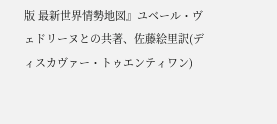版 最新世界情勢地図』ユベール・ヴェドリーヌとの共著、佐藤絵里訳(ディスカヴァー・トゥエンティワン)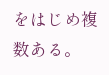をはじめ複数ある。